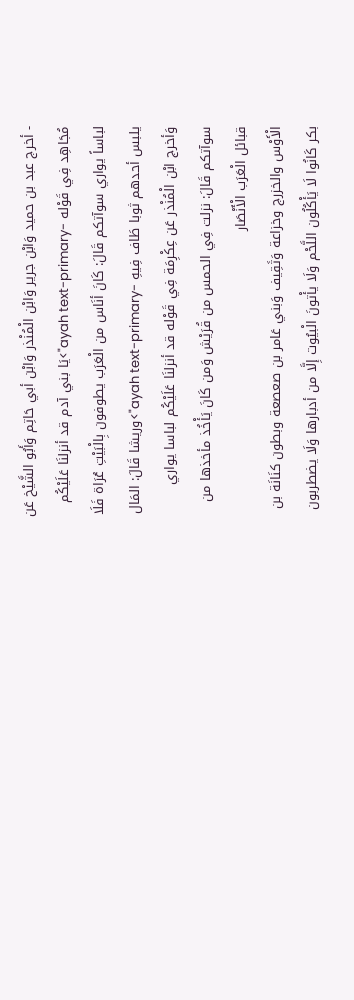- أخرج عبد بن حميد وَابْن جرير وَابْن الْمُنْذر وَابْن أبي حَاتِم وَأَبُو الشَّيْخ عَن مُجَاهِد فِي قَوْله -ayah text-primary">يَا بني آدم قد أنزلنَا عَلَيْكُم لباساً يواري سوآتكم قَالَ: كَانَ أنَاس من الْعَرَب يطوفون بِالْبَيْتِ عُرَاة فَلَا يلبس أحدهم ثوبا طَاف فِيهِ -ayah text-primary">وريشا قَالَ: المَال
وَأخرج ابْن الْمُنْذر عَن عِكْرِمَة فِي قَوْله قد أنزلنَا عَلَيْكُم لباسا يواري سوآتكم قَالَ: نزلت فِي الحمس من قُرَيْش وَمن كَانَ يَأْخُذ مأخذها من قبائل الْعَرَب الْأَنْصَار
الْأَوْس والخزرج وخزاعة وَثَقِيف وَبني عَامر بن صعصعة وبطون كنَانَة بن بكر كَانُوا لَا يَأْكُلُون اللَّحْم وَلَا يأْتونَ الْبيُوت إِلَّا من أدبارها وَلَا يضطربون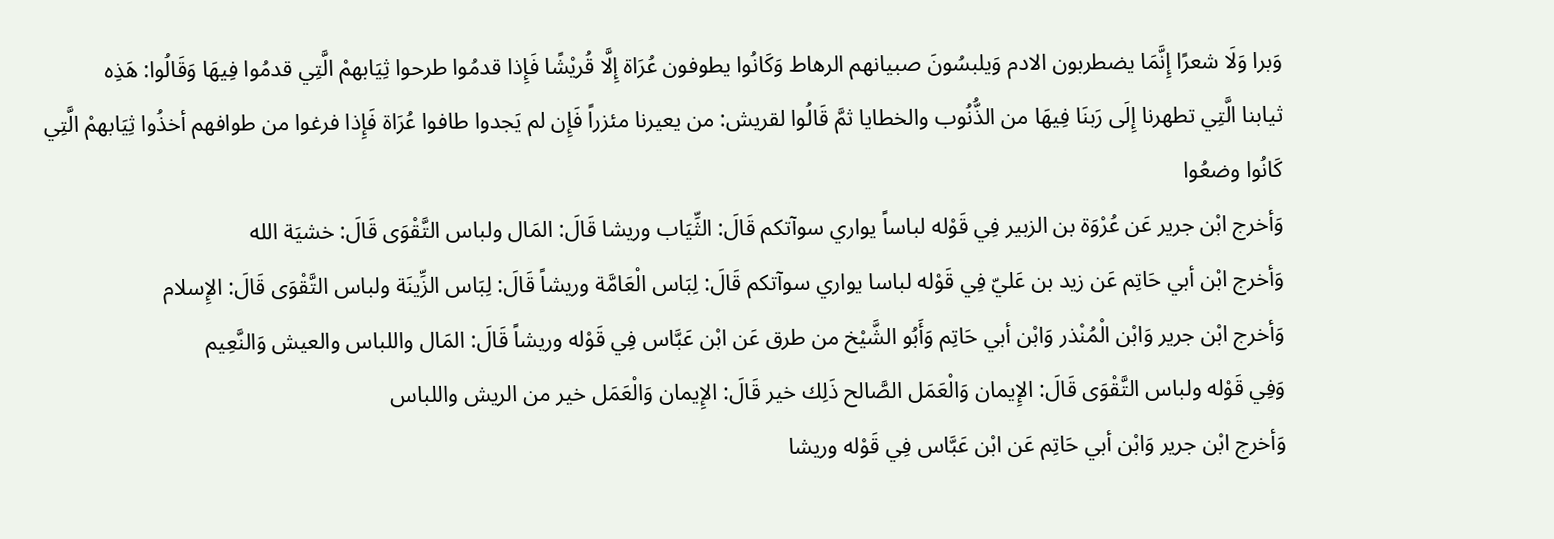وَبرا وَلَا شعرًا إِنَّمَا يضطربون الادم وَيلبسُونَ صبيانهم الرهاط وَكَانُوا يطوفون عُرَاة إِلَّا قُريْشًا فَإِذا قدمُوا طرحوا ثِيَابهمْ الَّتِي قدمُوا فِيهَا وَقَالُوا: هَذِه
ثيابنا الَّتِي تطهرنا إِلَى رَبنَا فِيهَا من الذُّنُوب والخطايا ثمَّ قَالُوا لقريش: من يعيرنا مئزراً فَإِن لم يَجدوا طافوا عُرَاة فَإِذا فرغوا من طوافهم أخذُوا ثِيَابهمْ الَّتِي كَانُوا وضعُوا
وَأخرج ابْن جرير عَن عُرْوَة بن الزبير فِي قَوْله لباساً يواري سوآتكم قَالَ: الثِّيَاب وريشا قَالَ: المَال ولباس التَّقْوَى قَالَ: خشيَة الله
وَأخرج ابْن أبي حَاتِم عَن زيد بن عَليّ فِي قَوْله لباسا يواري سوآتكم قَالَ: لِبَاس الْعَامَّة وريشاً قَالَ: لِبَاس الزِّينَة ولباس التَّقْوَى قَالَ: الإِسلام
وَأخرج ابْن جرير وَابْن الْمُنْذر وَابْن أبي حَاتِم وَأَبُو الشَّيْخ من طرق عَن ابْن عَبَّاس فِي قَوْله وريشاً قَالَ: المَال واللباس والعيش وَالنَّعِيم
وَفِي قَوْله ولباس التَّقْوَى قَالَ: الإِيمان وَالْعَمَل الصَّالح ذَلِك خير قَالَ: الإِيمان وَالْعَمَل خير من الريش واللباس
وَأخرج ابْن جرير وَابْن أبي حَاتِم عَن ابْن عَبَّاس فِي قَوْله وريشا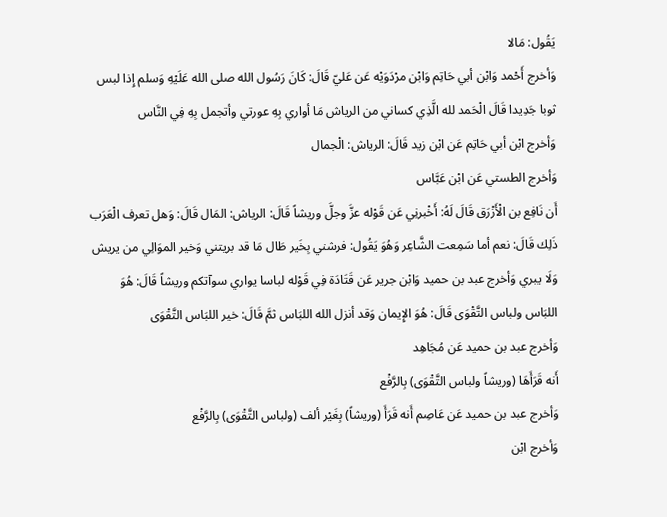يَقُول: مَالا
وَأخرج أَحْمد وَابْن أبي حَاتِم وَابْن مرْدَوَيْه عَن عَليّ قَالَ: كَانَ رَسُول الله صلى الله عَلَيْهِ وَسلم إِذا لبس ثوبا جَدِيدا قَالَ الْحَمد لله الَّذِي كساني من الرياش مَا أواري بِهِ عورتي وأتجمل بِهِ فِي النَّاس
وَأخرج ابْن أبي حَاتِم عَن ابْن زيد قَالَ: الرياش: الْجمال
وَأخرج الطستي عَن ابْن عَبَّاس
أَن نَافِع بن الْأَزْرَق قَالَ لَهُ: أَخْبرنِي عَن قَوْله عزَّ وجلَّ وريشاً قَالَ: الرياش: المَال قَالَ: وَهل تعرف الْعَرَب ذَلِك قَالَ: نعم أما سَمِعت الشَّاعِر وَهُوَ يَقُول: فرشني بِخَير طَال مَا قد بريتني وَخير الموَالِي من يريش وَلَا يبري وَأخرج عبد بن حميد وَابْن جرير عَن قَتَادَة فِي قَوْله لباسا يواري سوآتكم وريشاً قَالَ: هُوَ اللبَاس ولباس التَّقْوَى قَالَ: هُوَ الإِيمان وَقد أنزل الله اللبَاس ثمَّ قَالَ: خير اللبَاس التَّقْوَى
وَأخرج عبد بن حميد عَن مُجَاهِد
أَنه قَرَأَهَا (وريشاً ولباس التَّقْوَى) بِالرَّفْع
وَأخرج عبد بن حميد عَن عَاصِم أَنه قَرَأَ (وريشاً) بِغَيْر ألف (ولباس التَّقْوَى) بِالرَّفْع
وَأخرج ابْن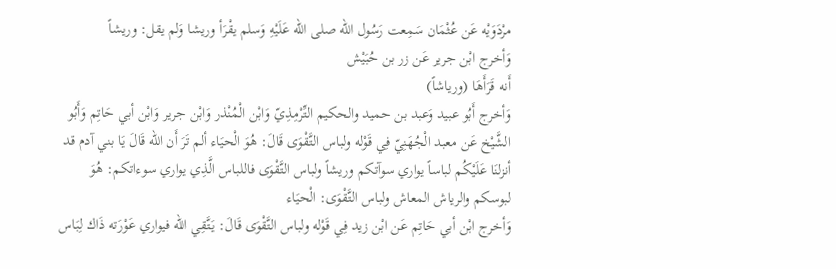مرْدَوَيْه عَن عُثْمَان سَمِعت رَسُول الله صلى الله عَلَيْهِ وَسلم يقْرَأ وريشا وَلم يقل: وريشاً
وَأخرج ابْن جرير عَن زر بن حُبَيْش
أَنه قَرَأَهَا (ورياشاً)
وَأخرج أَبُو عبيد وَعبد بن حميد والحكيم التِّرْمِذِيّ وَابْن الْمُنْذر وَابْن جرير وَابْن أبي حَاتِم وَأَبُو الشَّيْخ عَن معبد الْجُهَنِيّ فِي قَوْله ولباس التَّقْوَى قَالَ: هُوَ الْحيَاء ألم تَرَ أَن الله قَالَ يَا بني آدم قد أنزلنَا عَلَيْكُم لباساً يواري سوآتكم وريشاً ولباس التَّقْوَى فاللباس الَّذِي يواري سوءاتكم: هُوَ لبوسكم والرياش المعاش ولباس التَّقْوَى: الْحيَاء
وَأخرج ابْن أبي حَاتِم عَن ابْن زيد فِي قَوْله ولباس التَّقْوَى قَالَ: يَتَّقِي الله فيواري عَوْرَته ذَاك لِبَاس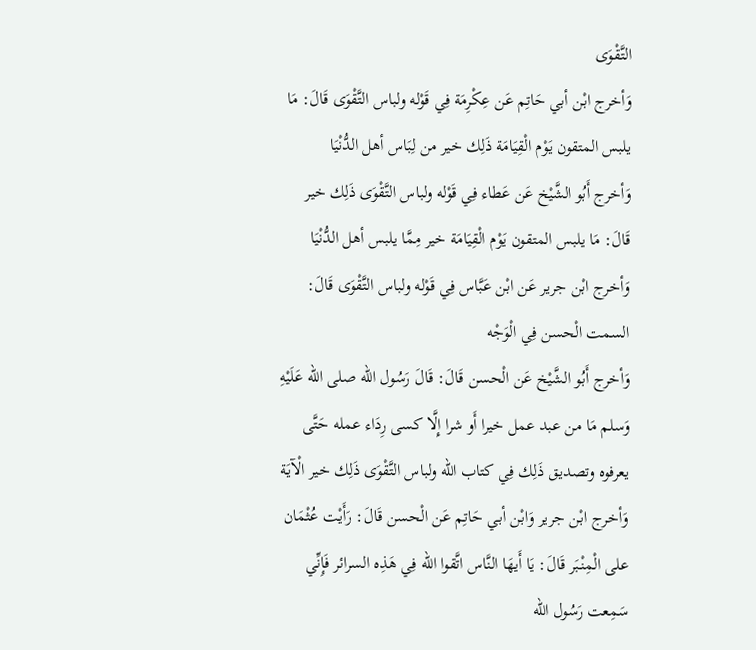التَّقْوَى
وَأخرج ابْن أبي حَاتِم عَن عِكْرِمَة فِي قَوْله ولباس التَّقْوَى قَالَ: مَا يلبس المتقون يَوْم الْقِيَامَة ذَلِك خير من لِبَاس أهل الدُّنْيَا
وَأخرج أَبُو الشَّيْخ عَن عَطاء فِي قَوْله ولباس التَّقْوَى ذَلِك خير قَالَ: مَا يلبس المتقون يَوْم الْقِيَامَة خير مِمَّا يلبس أهل الدُّنْيَا
وَأخرج ابْن جرير عَن ابْن عَبَّاس فِي قَوْله ولباس التَّقْوَى قَالَ: السمت الْحسن فِي الْوَجْه
وَأخرج أَبُو الشَّيْخ عَن الْحسن قَالَ: قَالَ رَسُول الله صلى الله عَلَيْهِ وَسلم مَا من عبد عمل خيرا أَو شرا إِلَّا كسى رِدَاء عمله حَتَّى يعرفوه وتصديق ذَلِك فِي كتاب الله ولباس التَّقْوَى ذَلِك خير الْآيَة
وَأخرج ابْن جرير وَابْن أبي حَاتِم عَن الْحسن قَالَ: رَأَيْت عُثْمَان على الْمِنْبَر قَالَ: يَا أَيهَا النَّاس اتَّقوا الله فِي هَذِه السرائر فَإِنِّي سَمِعت رَسُول الله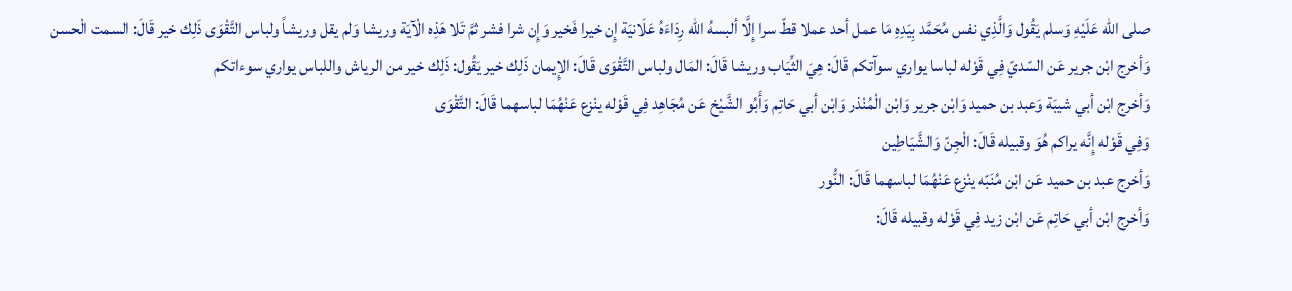صلى الله عَلَيْهِ وَسلم يَقُول وَالَّذِي نفس مُحَمَّد بِيَدِهِ مَا عمل أحد عملا قطّ سرا إِلَّا ألبسهُ الله رِدَاءَهُ عَلَانيَة إِن خيرا فَخير وَإِن شرا فشر ثمَّ تَلا هَذِه الْآيَة وريشا وَلم يقل وريشاً ولباس التَّقْوَى ذَلِك خير قَالَ: السمت الْحسن
وَأخرج ابْن جرير عَن السّديّ فِي قَوْله لباسا يواري سوآتكم قَالَ: هِيَ الثِّيَاب وريشا قَالَ: المَال ولباس التَّقْوَى قَالَ: الإِيمان ذَلِك خير يَقُول: ذَلِك خير من الرياش واللباس يواري سوءاتكم
وَأخرج ابْن أبي شيبَة وَعبد بن حميد وَابْن جرير وَابْن الْمُنْذر وَابْن أبي حَاتِم وَأَبُو الشَّيْخ عَن مُجَاهِد فِي قَوْله ينْزع عَنْهُمَا لباسهما قَالَ: التَّقْوَى
وَفِي قَوْله إِنَّه يراكم هُوَ وقبيله قَالَ: الْجِنّ وَالشَّيَاطِين
وَأخرج عبد بن حميد عَن ابْن مُنَبّه ينْزع عَنْهُمَا لباسهما قَالَ: النُّور
وَأخرج ابْن أبي حَاتِم عَن ابْن زيد فِي قَوْله وقبيله قَالَ: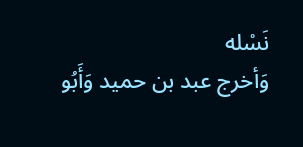نَسْله
وَأخرج عبد بن حميد وَأَبُو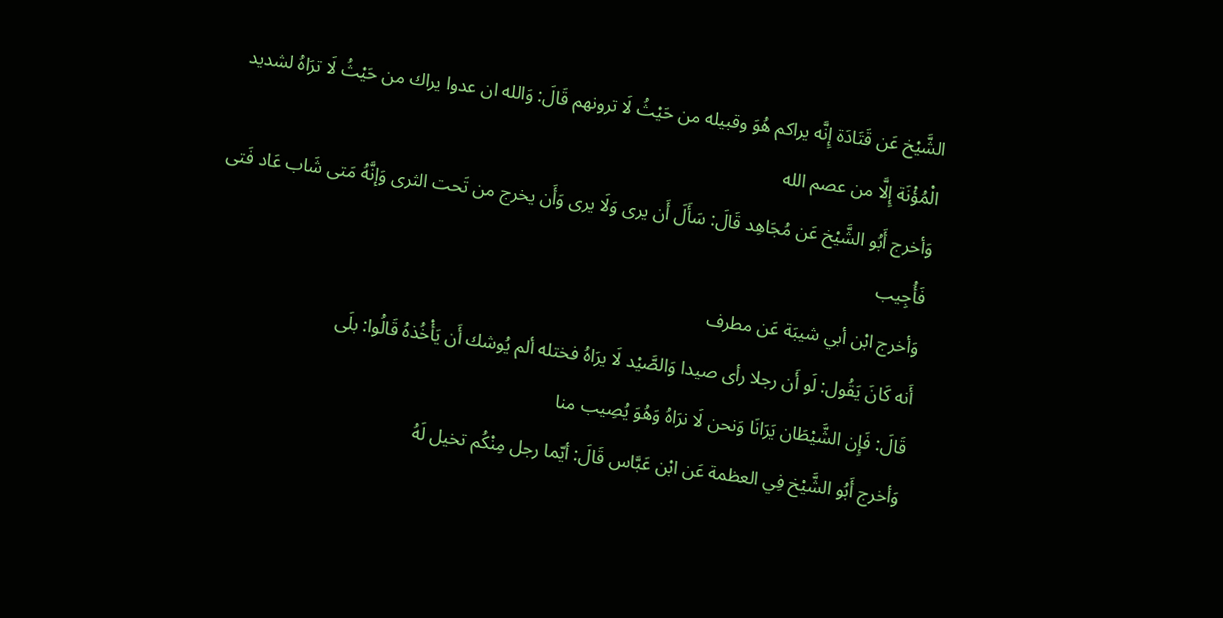الشَّيْخ عَن قَتَادَة إِنَّه يراكم هُوَ وقبيله من حَيْثُ لَا ترونهم قَالَ: وَالله ان عدوا يراك من حَيْثُ لَا ترَاهُ لشديد الْمُؤْنَة إِلَّا من عصم الله
وَأخرج أَبُو الشَّيْخ عَن مُجَاهِد قَالَ: سَأَلَ أَن يرى وَلَا يرى وَأَن يخرج من تَحت الثرى وَإنَّهُ مَتى شَاب عَاد فَتى فَأُجِيب
وَأخرج ابْن أبي شيبَة عَن مطرف
أَنه كَانَ يَقُول: لَو أَن رجلا رأى صيدا وَالصَّيْد لَا يرَاهُ فختله ألم يُوشك أَن يَأْخُذهُ قَالُوا: بلَى
قَالَ: فَإِن الشَّيْطَان يَرَانَا وَنحن لَا نرَاهُ وَهُوَ يُصِيب منا
وَأخرج أَبُو الشَّيْخ فِي العظمة عَن ابْن عَبَّاس قَالَ: أيّما رجل مِنْكُم تخيل لَهُ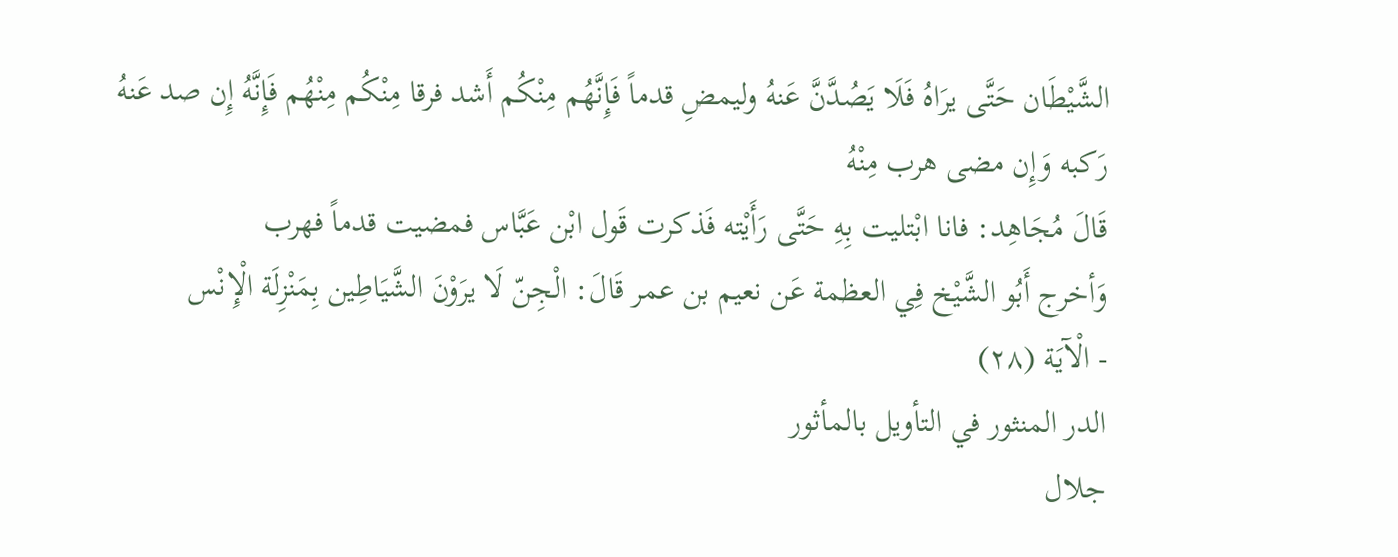الشَّيْطَان حَتَّى يرَاهُ فَلَا يَصُدَّنَّ عَنهُ وليمضِ قدماً فَإِنَّهُم مِنْكُم أَشد فرقا مِنْكُم مِنْهُم فَإِنَّهُ إِن صد عَنهُ رَكبه وَإِن مضى هرب مِنْهُ
قَالَ مُجَاهِد: فانا ابْتليت بِهِ حَتَّى رَأَيْته فَذكرت قَول ابْن عَبَّاس فمضيت قدماً فهرب
وَأخرج أَبُو الشَّيْخ فِي العظمة عَن نعيم بن عمر قَالَ: الْجِنّ لَا يرَوْنَ الشَّيَاطِين بِمَنْزِلَة الْإِنْس
- الْآيَة (٢٨)
الدر المنثور في التأويل بالمأثور
جلال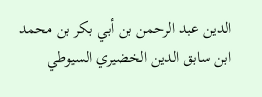الدين عبد الرحمن بن أبي بكر بن محمد ابن سابق الدين الخضيري السيوطي